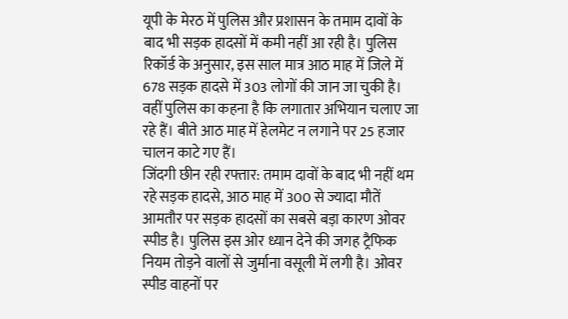यूपी के मेरठ में पुलिस और प्रशासन के तमाम दावों के बाद भी सड़क हादसों में कमी नहीं आ रही है। पुलिस रिकॉर्ड के अनुसार, इस साल मात्र आठ माह में जिले में 678 सड़क हादसे में 303 लोगों की जान जा चुकी है। वहीं पुलिस का कहना है कि लगातार अभियान चलाए जा रहे हैं। बीते आठ माह में हेलमेट न लगाने पर 25 हजार चालन काटे गए हैं।
जिंदगी छीन रही रफ्तार: तमाम दावों के बाद भी नहीं थम रहे सड़क हादसे, आठ माह में 300 से ज्यादा मौतें
आमतौर पर सड़क हादसों का सबसे बड़ा कारण ओवर स्पीड है। पुलिस इस ओर ध्यान देने की जगह ट्रैफिक नियम तोड़ने वालों से जुर्माना वसूली में लगी है। ओवर स्पीड वाहनों पर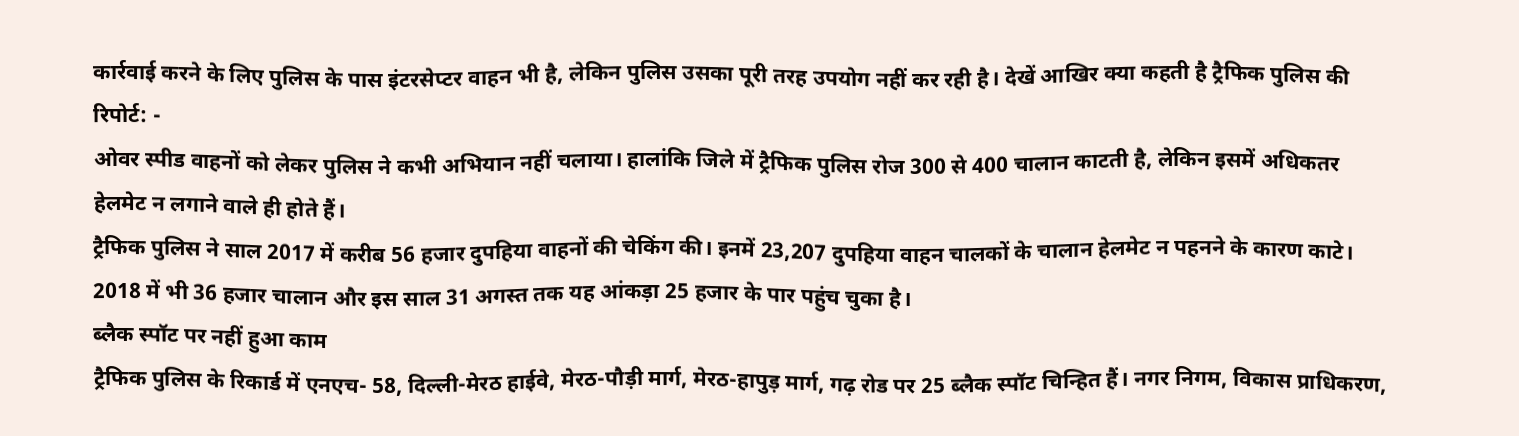कार्रवाई करने के लिए पुलिस के पास इंटरसेप्टर वाहन भी है, लेकिन पुलिस उसका पूरी तरह उपयोग नहीं कर रही है। देखें आखिर क्या कहती है ट्रैफिक पुलिस की रिपोर्ट: -
ओवर स्पीड वाहनों को लेकर पुलिस ने कभी अभियान नहीं चलाया। हालांकि जिले में ट्रैफिक पुलिस रोज 300 से 400 चालान काटती है, लेकिन इसमें अधिकतर हेलमेट न लगाने वाले ही होते हैं।
ट्रैफिक पुलिस ने साल 2017 में करीब 56 हजार दुपहिया वाहनों की चेकिंग की। इनमें 23,207 दुपहिया वाहन चालकों के चालान हेलमेट न पहनने के कारण काटे। 2018 में भी 36 हजार चालान और इस साल 31 अगस्त तक यह आंकड़ा 25 हजार के पार पहुंच चुका है।
ब्लैक स्पॉट पर नहीं हुआ काम
ट्रैफिक पुलिस के रिकार्ड में एनएच- 58, दिल्ली-मेरठ हाईवे, मेरठ-पौड़ी मार्ग, मेरठ-हापुड़ मार्ग, गढ़ रोड पर 25 ब्लैक स्पॉट चिन्हित हैं। नगर निगम, विकास प्राधिकरण,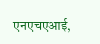एनएचएआई,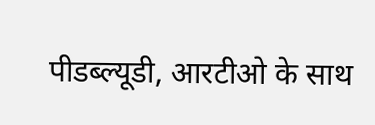पीडब्ल्यूडी, आरटीओ के साथ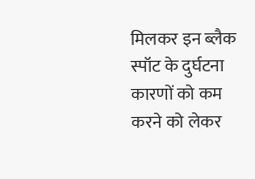मिलकर इन ब्लैक स्पॉट के दुर्घटना कारणों को कम करने को लेकर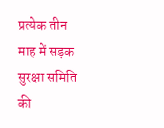प्रत्येक तीन माह में सड़क सुरक्षा समिति की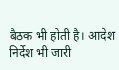बैठक भी होती है। आदेश निर्देश भी जारी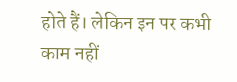होते हैं। लेकिन इन पर कभी काम नहीं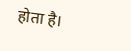होता है।